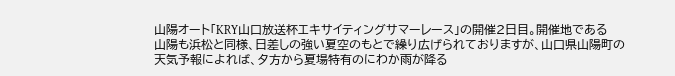山陽オート「KRY山口放送杯エキサイティングサマーレース」の開催2日目。開催地である
山陽も浜松と同様、日差しの強い夏空のもとで繰り広げられておりますが、山口県山陽町の
天気予報によれば、夕方から夏場特有のにわか雨が降る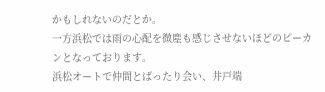かもしれないのだとか。
一方浜松では雨の心配を微塵も感じさせないほどのピーカンとなっております。
浜松オートで仲間とばったり会い、井戸端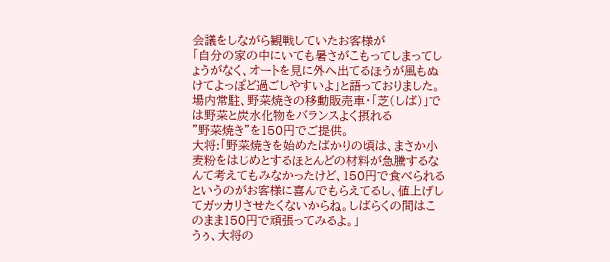会議をしながら観戦していたお客様が
「自分の家の中にいても暑さがこもってしまってしょうがなく、オートを見に外へ出てるほうが風もぬけてよっぽど過ごしやすいよ」と語っておりました。
場内常駐、野菜焼きの移動販売車・「芝(しば)」では野菜と炭水化物をバランスよく摂れる
”野菜焼き”を150円でご提供。
大将:「野菜焼きを始めたばかりの頃は、まさか小麦粉をはじめとするほとんどの材料が急騰するなんて考えてもみなかったけど、150円で食べられるというのがお客様に喜んでもらえてるし、値上げしてガッカリさせたくないからね。しばらくの間はこのまま150円で頑張ってみるよ。」
うぅ、大将の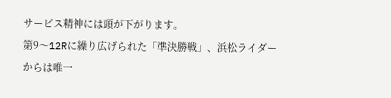サービス精神には頭が下がります。
第9〜12Rに繰り広げられた「準決勝戦」、浜松ライダーからは唯一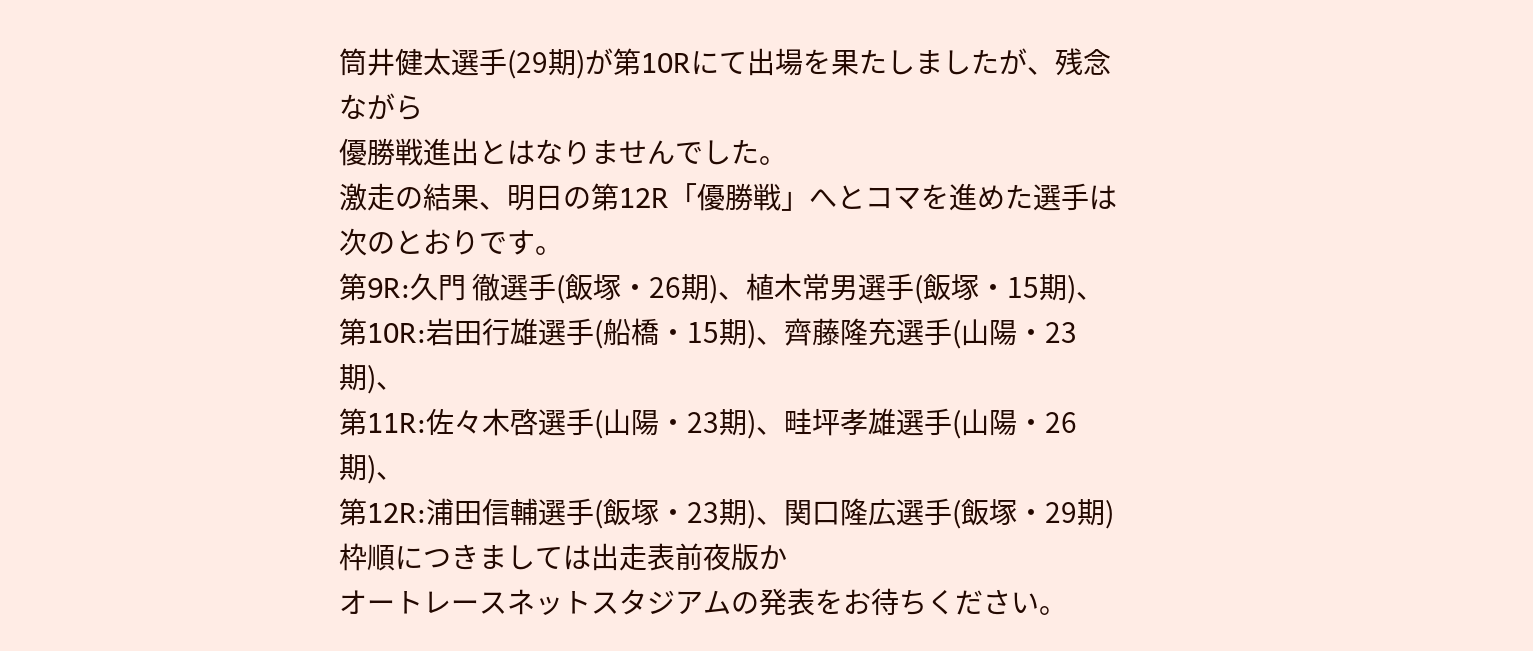筒井健太選手(29期)が第10Rにて出場を果たしましたが、残念ながら
優勝戦進出とはなりませんでした。
激走の結果、明日の第12R「優勝戦」へとコマを進めた選手は次のとおりです。
第9R:久門 徹選手(飯塚・26期)、植木常男選手(飯塚・15期)、
第10R:岩田行雄選手(船橋・15期)、齊藤隆充選手(山陽・23期)、
第11R:佐々木啓選手(山陽・23期)、畦坪孝雄選手(山陽・26期)、
第12R:浦田信輔選手(飯塚・23期)、関口隆広選手(飯塚・29期)
枠順につきましては出走表前夜版か
オートレースネットスタジアムの発表をお待ちください。